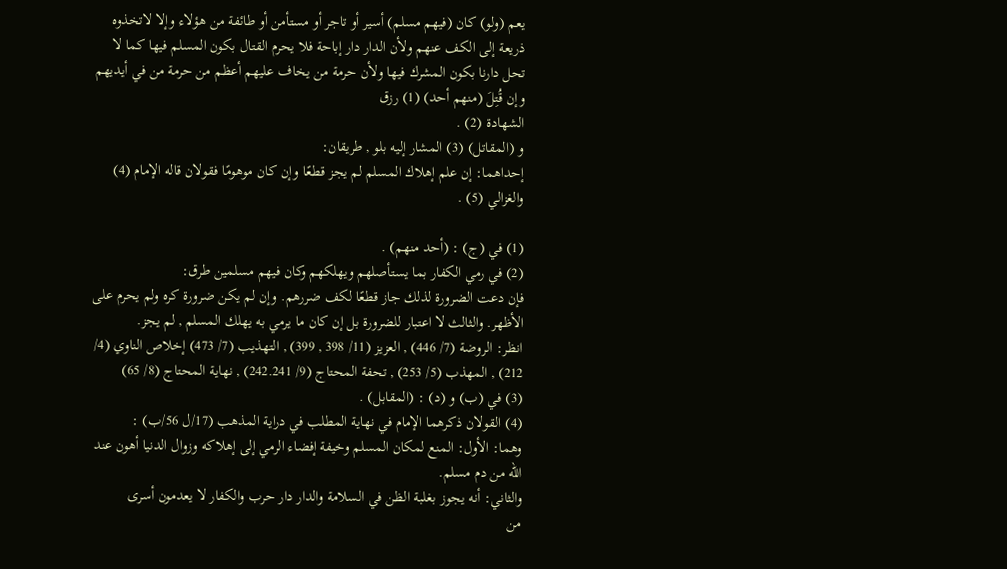يعم (ولو) كان (فيهم مسلم) أسير أو تاجر أو مستأمن أو طائفة من هؤلاء وإلا لاتخذوه ذريعة إلى الكف عنهم ولأن الدار دار إباحة فلا يحرم القتال بكون المسلم فيها كما لا تحل دارنا بكون المشرك فيها ولأن حرمة من يخاف عليهم أعظم من حرمة من في أيديهم وإن قُتِلَ (منهم أحد) (1) رزق
الشهادة (2) .
و (المقاتل) (3) المشار إليه بلو , طريقان:
إحداهما: إن علم إهلاك المسلم لم يجز قطعًا وإن كان موهومًا فقولان قاله الإمام (4) والغزالي (5) .

(1) في (ج) : (أحد منهم) .
(2) في رمي الكفار بما يستأصلهم ويهلكهم وكان فيهم مسلمين طرق:
فإن دعت الضرورة لذلك جاز قطعًا لكف ضررهم. وإن لم يكن ضرورة كره ولم يحرم على الأظهر. والثالث لا اعتبار للضرورة بل إن كان ما يرمي به يهلك المسلم , لم يجز.
انظر: الروضة (7/ 446) , العزيز (11/ 398 , 399) , التهذيب (7/ 473) إخلاص الناوي (4/ 212) , المهذب (5/ 253) , تحفة المحتاج (9/ 242.241) , نهاية المحتاج (8/ 65)
(3) في (ب) و (د) : (المقابل) .
(4) القولان ذكرهما الإمام في نهاية المطلب في دراية المذهب (17/ل 56/ب) :
وهما: الأول: المنع لمكان المسلم وخيفة إفضاء الرمي إلى إهلاكه وزوال الدنيا أهون عند الله من دم مسلم.
والثاني: أنه يجوز بغلبة الظن في السلامة والدار دار حرب والكفار لا يعدمون أسرى
من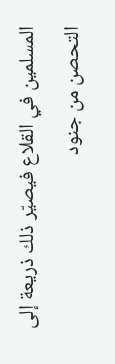المسلمين في القلاع فيصيّر ذلك ذريعة إلى التحصن من جنود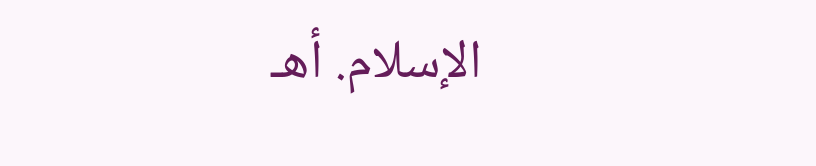الإسلام. أهـ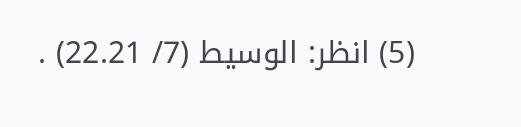(5) انظر: الوسيط (7/ 22.21) .